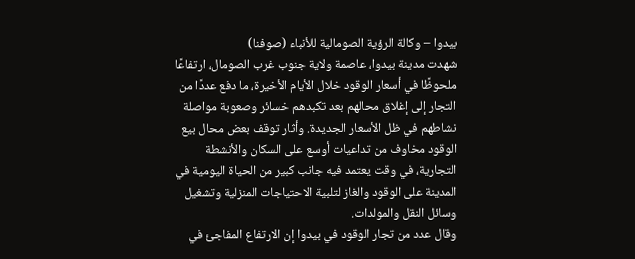بيدوا – وكالة الرؤية الصومالية للأنباء (صوفنا)
شهدت مدينة بيدوا، عاصمة ولاية جنوب غرب الصومال، ارتفاعًا ملحوظًا في أسعار الوقود خلال الأيام الأخيرة، ما دفع عددًا من التجار إلى إغلاق محالهم بعد تكبدهم خسائر وصعوبة مواصلة نشاطهم في ظل الأسعار الجديدة. وأثار توقف بعض محال بيع الوقود مخاوف من تداعيات أوسع على السكان والأنشطة التجارية، في وقت يعتمد فيه جانب كبير من الحياة اليومية في المدينة على الوقود والغاز لتلبية الاحتياجات المنزلية وتشغيل وسائل النقل والمولدات.
وقال عدد من تجار الوقود في بيدوا إن الارتفاع المفاجئ في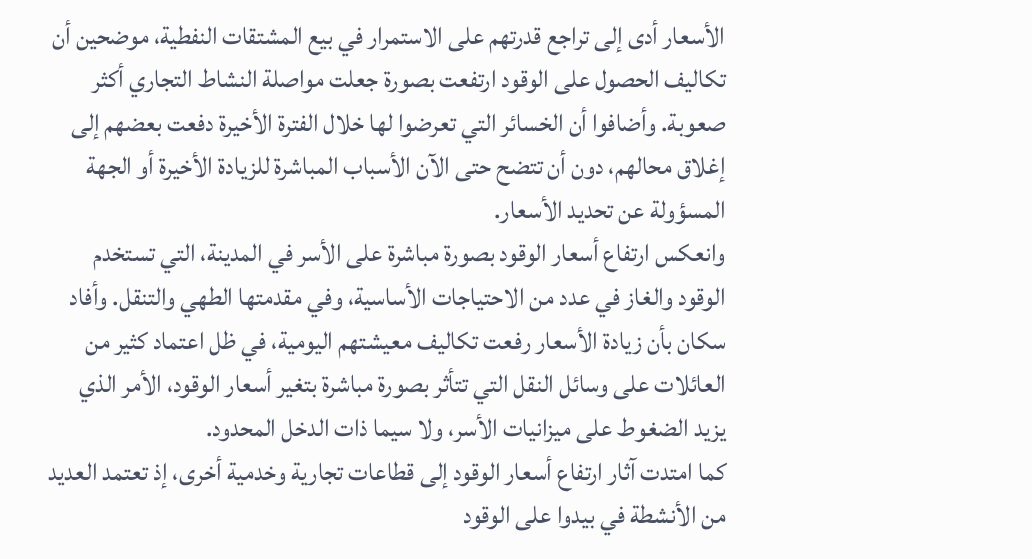الأسعار أدى إلى تراجع قدرتهم على الاستمرار في بيع المشتقات النفطية، موضحين أن تكاليف الحصول على الوقود ارتفعت بصورة جعلت مواصلة النشاط التجاري أكثر صعوبة. وأضافوا أن الخسائر التي تعرضوا لها خلال الفترة الأخيرة دفعت بعضهم إلى إغلاق محالهم، دون أن تتضح حتى الآن الأسباب المباشرة للزيادة الأخيرة أو الجهة المسؤولة عن تحديد الأسعار.
وانعكس ارتفاع أسعار الوقود بصورة مباشرة على الأسر في المدينة، التي تستخدم الوقود والغاز في عدد من الاحتياجات الأساسية، وفي مقدمتها الطهي والتنقل. وأفاد سكان بأن زيادة الأسعار رفعت تكاليف معيشتهم اليومية، في ظل اعتماد كثير من العائلات على وسائل النقل التي تتأثر بصورة مباشرة بتغير أسعار الوقود، الأمر الذي يزيد الضغوط على ميزانيات الأسر، ولا سيما ذات الدخل المحدود.
كما امتدت آثار ارتفاع أسعار الوقود إلى قطاعات تجارية وخدمية أخرى، إذ تعتمد العديد من الأنشطة في بيدوا على الوقود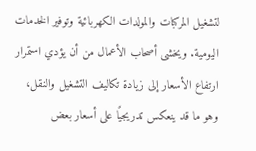لتشغيل المركبات والمولدات الكهربائية وتوفير الخدمات اليومية. ويخشى أصحاب الأعمال من أن يؤدي استمرار ارتفاع الأسعار إلى زيادة تكاليف التشغيل والنقل، وهو ما قد ينعكس تدريجيًا على أسعار بعض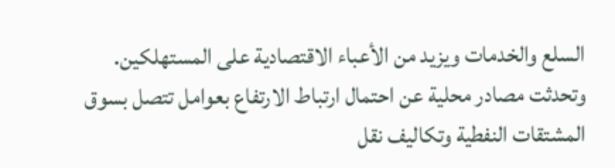السلع والخدمات ويزيد من الأعباء الاقتصادية على المستهلكين.
وتحدثت مصادر محلية عن احتمال ارتباط الارتفاع بعوامل تتصل بسوق المشتقات النفطية وتكاليف نقل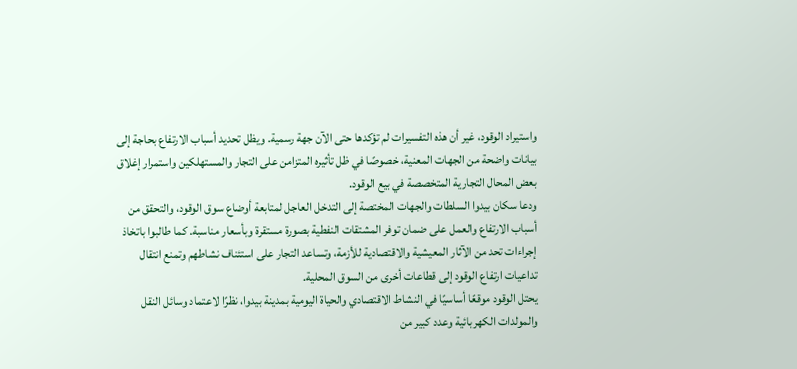واستيراد الوقود، غير أن هذه التفسيرات لم تؤكدها حتى الآن جهة رسمية. ويظل تحديد أسباب الارتفاع بحاجة إلى بيانات واضحة من الجهات المعنية، خصوصًا في ظل تأثيره المتزامن على التجار والمستهلكين واستمرار إغلاق بعض المحال التجارية المتخصصة في بيع الوقود.
ودعا سكان بيدوا السلطات والجهات المختصة إلى التدخل العاجل لمتابعة أوضاع سوق الوقود، والتحقق من أسباب الارتفاع والعمل على ضمان توفر المشتقات النفطية بصورة مستقرة وبأسعار مناسبة. كما طالبوا باتخاذ إجراءات تحد من الآثار المعيشية والاقتصادية للأزمة، وتساعد التجار على استئناف نشاطهم وتمنع انتقال تداعيات ارتفاع الوقود إلى قطاعات أخرى من السوق المحلية.
يحتل الوقود موقعًا أساسيًا في النشاط الاقتصادي والحياة اليومية بمدينة بيدوا، نظرًا لاعتماد وسائل النقل والمولدات الكهربائية وعدد كبير من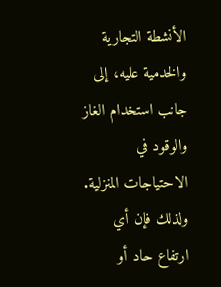الأنشطة التجارية والخدمية عليه، إلى جانب استخدام الغاز والوقود في الاحتياجات المنزلية. ولذلك فإن أي ارتفاع حاد أو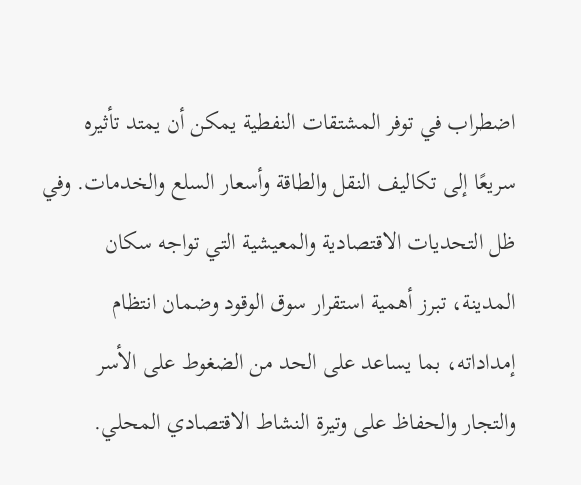اضطراب في توفر المشتقات النفطية يمكن أن يمتد تأثيره سريعًا إلى تكاليف النقل والطاقة وأسعار السلع والخدمات. وفي ظل التحديات الاقتصادية والمعيشية التي تواجه سكان المدينة، تبرز أهمية استقرار سوق الوقود وضمان انتظام إمداداته، بما يساعد على الحد من الضغوط على الأسر والتجار والحفاظ على وتيرة النشاط الاقتصادي المحلي.